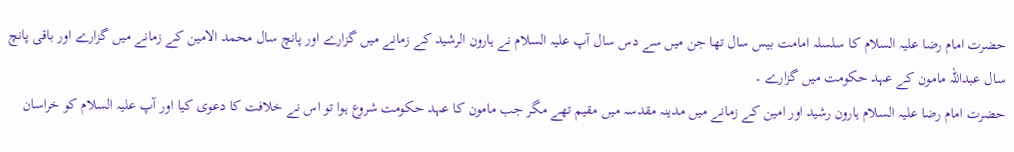حضرت امام رضا علیہ السلام کا سلسلہ امامت بیس سال تھا جن میں سے دس سال آپ علیہ السلام نے ہارون الرشید کے زمانے میں گزارے اور پانچ سال محمد الامین کے زمانے میں گزارے اور باقی پانچ سال عبداللہ مامون کے عہد حکومت میں گزارے ۔
حضرت امام رضا علیہ السلام ہارون رشید اور امین کے زمانے میں مدینہ مقدسہ میں مقیم تھے مگر جب مامون کا عہد حکومت شروع ہوا تو اس نے خلافت کا دعوی کیا اور آپ علیہ السلام کو خراسان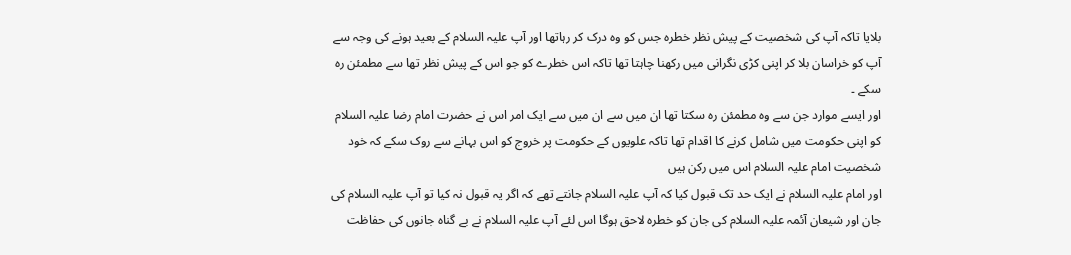بلایا تاکہ آپ کی شخصیت کے پیش نظر خطرہ جس کو وہ درک کر رہاتھا اور آپ علیہ السلام کے بعید ہونے کی وجہ سے آپ کو خراسان بلا کر اپنی کڑی نگرانی میں رکھنا چاہتا تھا تاکہ اس خطرے کو جو اس کے پیش نظر تھا سے مطمئن رہ سکے ۔
اور ایسے موارد جن سے وہ مطمئن رہ سکتا تھا ان میں سے ان میں سے ایک امر اس نے حضرت امام رضا علیہ السلام کو اپنی حکومت میں شامل کرنے کا اقدام تھا تاکہ علویوں کے حکومت پر خروج کو اس بہانے سے روک سکے کہ خود شخصیت امام علیہ السلام اس میں رکن ہیں
اور امام علیہ السلام نے ایک حد تک قبول کیا کہ آپ علیہ السلام جانتے تھے کہ اگر یہ قبول نہ کیا تو آپ علیہ السلام کی جان اور شیعان آئمہ علیہ السلام کی جان کو خطرہ لاحق ہوگا اس لئے آپ علیہ السلام نے بے گناہ جانوں کی حفاظت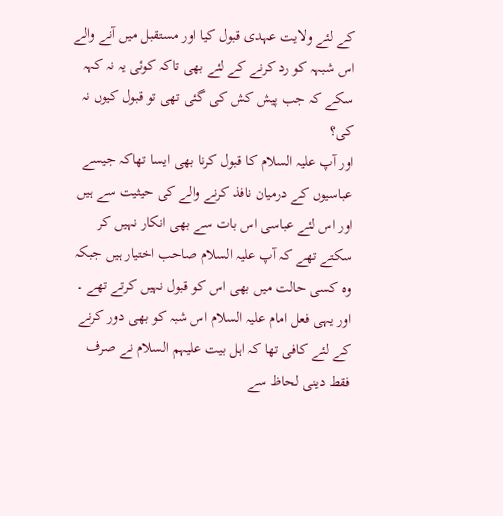کے لئے ولایت عہدی قبول کیا اور مستقبل میں آنے والے اس شبہہ کو رد کرنے کے لئے بھی تاکہ کوئی یہ نہ کہہ سکے کہ جب پیش کش کی گئی تھی تو قبول کیوں نہ کی؟
اور آپ علیہ السلام کا قبول کرنا بھی ایسا تھاکہ جیسے عباسیوں کے درمیان نافذ کرنے والے کی حیثیت سے ہیں اور اس لئے عباسی اس بات سے بھی انکار نہیں کر سکتے تھے کہ آپ علیہ السلام صاحب اختیار ہیں جبکہ وہ کسی حالت میں بھی اس کو قبول نہیں کرتے تھے ۔
اور یہی فعل امام علیہ السلام اس شبہ کو بھی دور کرنے کے لئے کافی تھا کہ اہل بیت علیہم السلام نے صرف فقط دینی لحاظ سے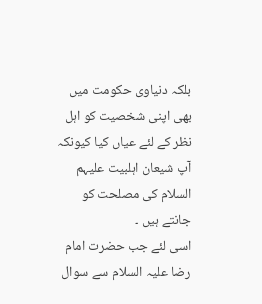بلکہ دنیاوی حکومت میں بھی اپنی شخصیت کو اہل نظر کے لئے عیاں کیا کیونکہ آپ شیعان اہلبیت علیہم السلام کی مصلحت کو جانتے ہیں ۔
اسی لئے جب حضرت امام رضا علیہ السلام سے سوال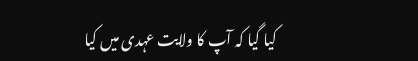کیا گیا کہ آپ کا ولایت عہدی میں کیا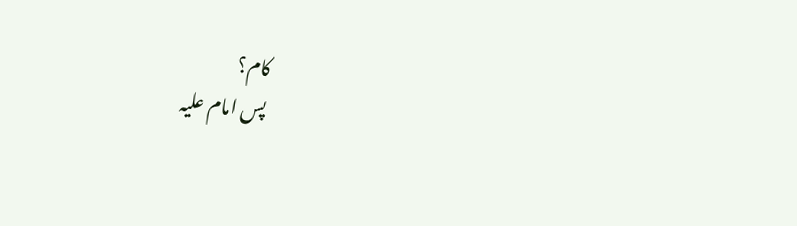کام؟
پس امام علیہ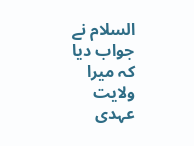السلام نے جواب دیا کہ میرا ولایت عہدی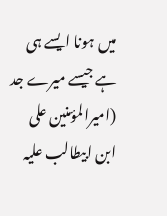میں ہونا ایسے ہی ہے جیسے میرے جد (امیرالمؤمنین علی ابن ابیطالب علیہ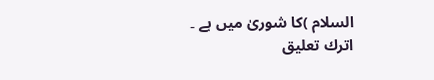السلام )کا شوریٰ میں ہے ۔
اترك تعليق